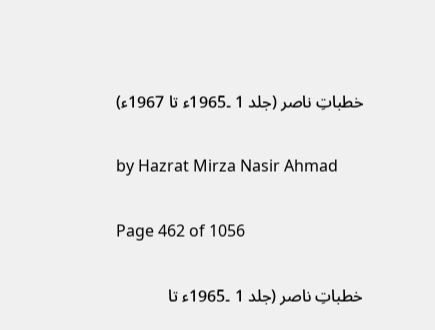خطباتِ ناصر (جلد 1 ۔1965ء تا 1967ء)

by Hazrat Mirza Nasir Ahmad

Page 462 of 1056

خطباتِ ناصر (جلد 1 ۔1965ء تا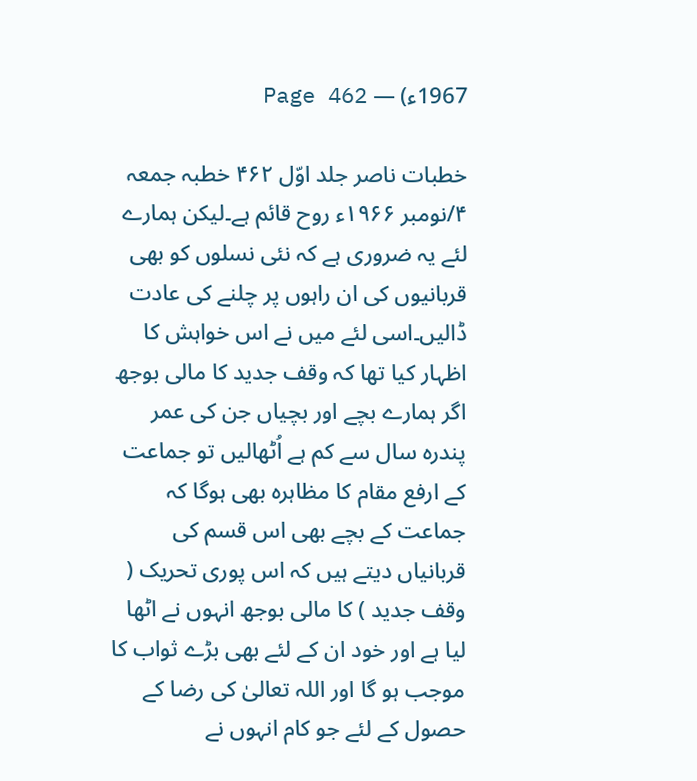1967ء) — Page 462

خطبات ناصر جلد اوّل ۴۶۲ خطبہ جمعہ ۴/نومبر ۱۹۶۶ء روح قائم ہے۔لیکن ہمارے لئے یہ ضروری ہے کہ نئی نسلوں کو بھی قربانیوں کی ان راہوں پر چلنے کی عادت ڈالیں۔اسی لئے میں نے اس خواہش کا اظہار کیا تھا کہ وقف جدید کا مالی بوجھ اگر ہمارے بچے اور بچیاں جن کی عمر پندرہ سال سے کم ہے اُٹھالیں تو جماعت کے ارفع مقام کا مظاہرہ بھی ہوگا کہ جماعت کے بچے بھی اس قسم کی قربانیاں دیتے ہیں کہ اس پوری تحریک ( وقف جدید ) کا مالی بوجھ انہوں نے اٹھا لیا ہے اور خود ان کے لئے بھی بڑے ثواب کا موجب ہو گا اور اللہ تعالیٰ کی رضا کے حصول کے لئے جو کام انہوں نے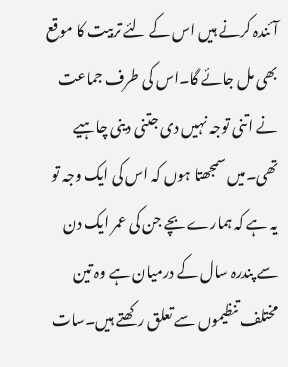آئندہ کرنے ہیں اس کے لئے تربیت کا موقع بھی مل جائے گا۔اس کی طرف جماعت نے اتنی توجہ نہیں دی جتنی دینی چاہیے تھی۔میں سمجھتا ہوں کہ اس کی ایک وجہ تو یہ ہے کہ ہمارے بچے جن کی عمر ایک دن سے پندرہ سال کے درمیان ہے وہ تین مختلف تنظیموں سے تعلق رکھتے ہیں۔سات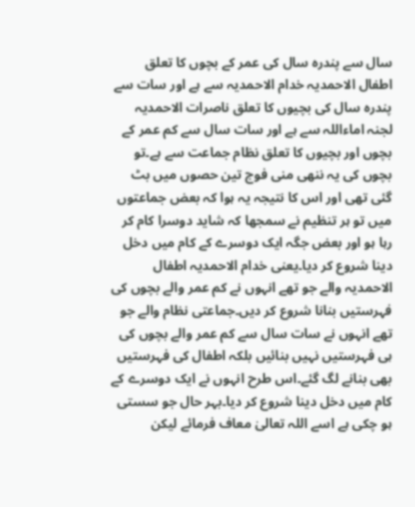سال سے پندرہ سال کی عمر کے بچوں کا تعلق اطفال الاحمدیہ خدام الاحمدیہ سے ہے اور سات سے پندرہ سال کی بچیوں کا تعلق ناصرات الاحمدیہ لجنہ اماءاللہ سے ہے اور سات سال سے کم عمر کے بچوں اور بچیوں کا تعلق نظام جماعت سے ہے۔تو بچوں کی یہ ننھی منی فوج تین حصوں میں بٹ گئی تھی اور اس کا نتیجہ یہ ہوا کہ بعض جماعتوں میں تو ہر تنظیم نے سمجھا کہ شاید دوسرا کام کر رہا ہو اور بعض جگہ ایک دوسرے کے کام میں دخل دینا شروع کر دیا۔یعنی خدام الاحمدیہ اطفال الاحمدیہ والے جو تھے انہوں نے کم عمر والے بچوں کی فہرستیں بنانا شروع کر دیں۔جماعتی نظام والے جو تھے انہوں نے سات سال سے کم عمر والے بچوں کی ہی فہرستیں نہیں بنائیں بلکہ اطفال کی فہرستیں بھی بنانے لگ گئے۔اس طرح انہوں نے ایک دوسرے کے کام میں دخل دینا شروع کر دیا۔بہر حال جو سستی ہو چکی ہے اسے اللہ تعالیٰ معاف فرمائے لیکن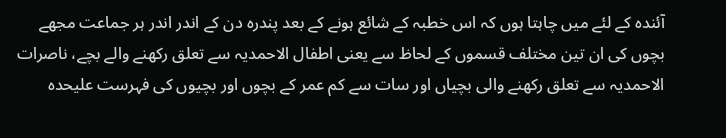آئندہ کے لئے میں چاہتا ہوں کہ اس خطبہ کے شائع ہونے کے بعد پندرہ دن کے اندر اندر ہر جماعت مجھے بچوں کی ان تین مختلف قسموں کے لحاظ سے یعنی اطفال الاحمدیہ سے تعلق رکھنے والے بچے، ناصرات الاحمدیہ سے تعلق رکھنے والی بچیاں اور سات سے کم عمر کے بچوں اور بچیوں کی فہرست علیحدہ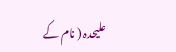علیحدہ ( نام کے